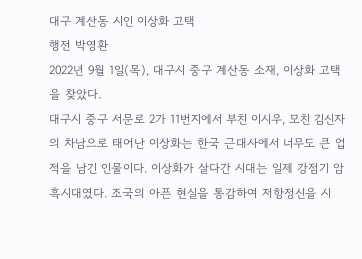대구 계산동 시인 이상화 고택
행전 박영환
2022년 9월 1일(목), 대구시 중구 계산동 소재, 이상화 고택을 찾았다.
대구시 중구 서문로 2가 11번지에서 부친 이시우, 모친 김신자의 차남으로 태어난 이상화는 한국 근대사에서 너무도 큰 업적을 남긴 인물이다. 이상화가 살다간 시대는 일제 강점기 암흑시대였다. 조국의 아픈 현실을 통감하여 저항정신을 시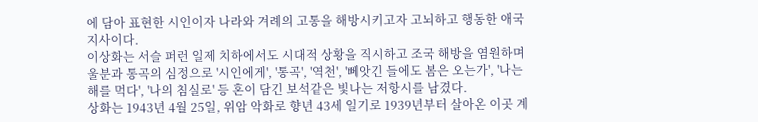에 담아 표현한 시인이자 나라와 겨례의 고통을 해방시키고자 고뇌하고 행동한 애국지사이다.
이상화는 서슬 퍼런 일제 치하에서도 시대적 상황을 직시하고 조국 해방을 염원하며 울분과 통곡의 심정으로 '시인에게', '통곡', '역천', '뻬앗긴 들에도 봄은 오는가', '나는 해를 먹다', '나의 침실로' 등 혼이 담긴 보석같은 빛나는 저항시를 남겼다.
상화는 1943년 4월 25일, 위암 악화로 향년 43세 일기로 1939년부터 살아온 이곳 계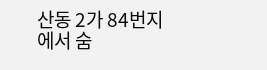산동 2가 84번지에서 숨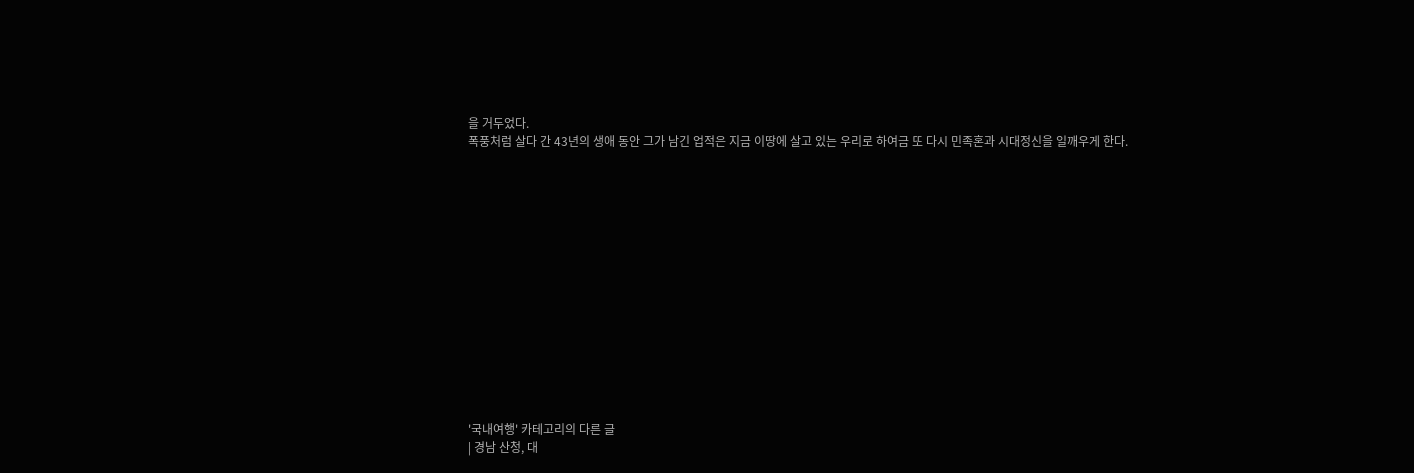을 거두었다.
폭풍처럼 살다 간 43년의 생애 동안 그가 남긴 업적은 지금 이땅에 살고 있는 우리로 하여금 또 다시 민족혼과 시대정신을 일깨우게 한다.















'국내여행' 카테고리의 다른 글
| 경남 산청, 대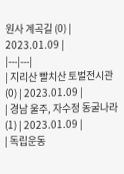원사 계곡길 (0) | 2023.01.09 |
|---|---|
| 지리산 빨치산 토벌전시관 (0) | 2023.01.09 |
| 경남 울주, 자수정 동굴나라 (1) | 2023.01.09 |
| 독립운동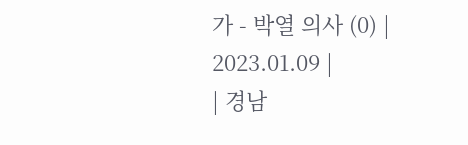가 - 박열 의사 (0) | 2023.01.09 |
| 경남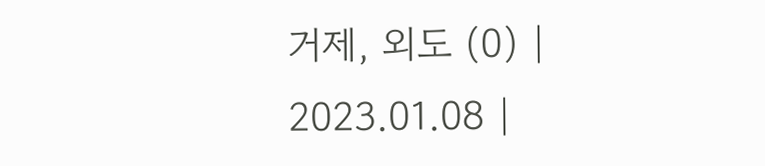거제, 외도 (0) | 2023.01.08 |